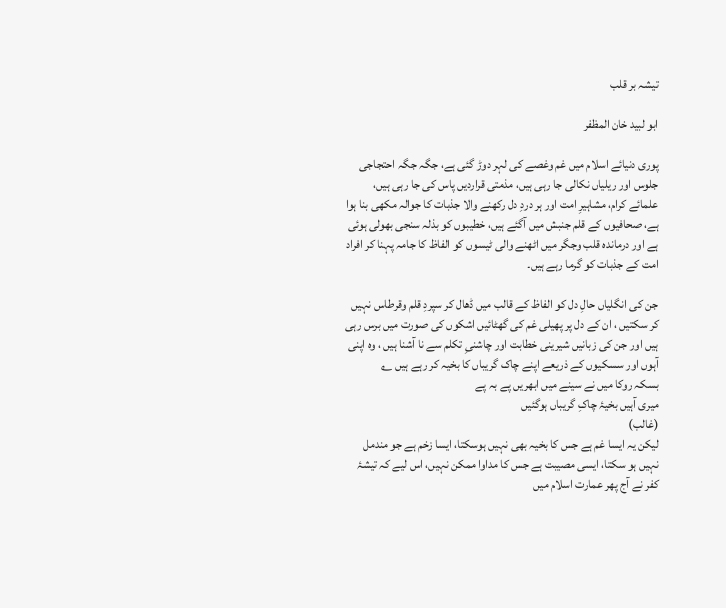تیشہ بر قلب

ابو لبید خان المظفر

پوری دنیائے اسلام میں غم وغصے کی لہر دوڑ گئی ہے، جگہ جگہ احتجاجی جلوس اور ریلیاں نکالی جا رہی ہیں، مذمتی قراردیں پاس کی جا رہی ہیں، علمائے کرام، مشاہیرِ امت اور ہر دردِ دل رکھنے والا جذبات کا جوالہ مکھی بنا ہوا ہے، صحافیوں کے قلم جنبش میں آگئے ہیں، خطیبوں کو بذلہ سنجی بھولی ہوئی ہے اور درماندہ قلب وجگر میں اٹھنے والی ٹیسوں کو الفاظ کا جامہ پہنا کر افراد امت کے جذبات کو گرما رہے ہیں۔

جن کی انگلیاں حالِ دل کو الفاظ کے قالب میں ڈھال کر سپردِ قلم وقرطاس نہیں کر سکتیں ، ان کے دل پر پھیلی غم کی گھٹائیں اشکوں کی صورت میں برس رہی ہیں اور جن کی زبانیں شیرینی خطابت اور چاشنیِ تکلم سے نا آشنا ہیں ، وہ اپنی آہوں اور سسکیوں کے ذریعے اپنے چاک گریباں کا بخیہ کر رہے ہیں ؂
بسکہ روکا میں نے سینے میں ابھریں پے بہ پے
میری آہیں بخیۂ چاکِ گریباں ہوگئیں
(غالب)
لیکن یہ ایسا غم ہے جس کا بخیہ بھی نہیں ہوسکتا، ایسا زخم ہے جو مندمل نہیں ہو سکتا، ایسی مصیبت ہے جس کا مداوا ممکن نہیں، اس لیے کہ تیشۂ کفر نے آج پھر عمارت اسلام میں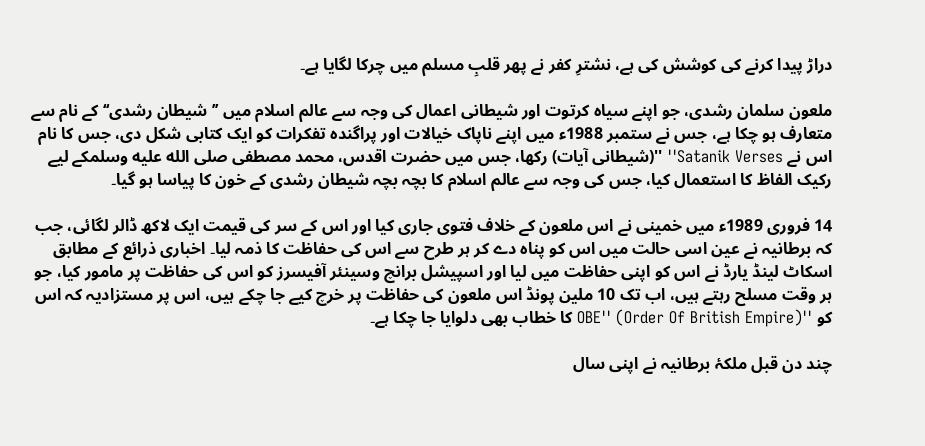دراڑ پیدا کرنے کی کوشش کی ہے، نشترِ کفر نے پھر قلبِ مسلم میں چرکا لگایا ہے۔

ملعون سلمان رشدی، جو اپنے سیاہ کرتوت اور شیطانی اعمال کی وجہ سے عالم اسلام میں ’’شیطان رشدی‘‘ کے نام سے متعارف ہو چکا ہے، جس نے ستمبر 1988ء میں اپنے ناپاک خیالات اور پراگندہ تفکرات کو ایک کتابی شکل دی، جس کا نام اس نے Satanik Verses'' ''(شیطانی آیات) رکھا، جس میں حضرت اقدس، محمد مصطفی صلى الله عليه وسلمکے لیے رکیک الفاظ کا استعمال کیا، جس کی وجہ سے عالم اسلام کا بچہ بچہ شیطان رشدی کے خون کا پیاسا ہو گیا۔

14 فروری 1989ء میں خمینی نے اس ملعون کے خلاف فتوی جاری کیا اور اس کے سر کی قیمت ایک لاکھ ڈالر لگائی، جب کہ برطانیہ نے عین اسی حالت میں اس کو پناہ دے کر ہر طرح سے اس کی حفاظت کا ذمہ لیا۔ اخباری ذرائع کے مطابق اسکاٹ لینڈ یارڈ نے اس کو اپنی حفاظت میں لیا اور اسپیشل برانچ وسینئر آفیسرز کو اس کی حفاظت پر مامور کیا، جو ہر وقت مسلح رہتے ہیں، اب تک 10 ملین پونڈ اس ملعون کی حفاظت پر خرچ کیے جا چکے ہیں، اس پر مستزادیہ کہ اس کو ''OBE'' (Order Of British Empire) کا خطاب بھی دلوایا جا چکا ہے۔

چند دن قبل ملکۂ برطانیہ نے اپنی سال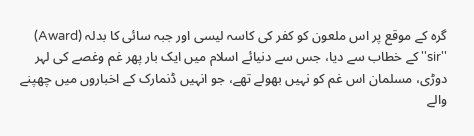گرہ کے موقع پر اس ملعون کو کفر کی کاسہ لیسی اور جبہ سائی کا بدلہ (Award) ''sir'' کے خطاب سے دیا، جس سے دنیائے اسلام میں ایک بار پھر غم وغصے کی لہر دوڑی، مسلمان اس غم کو نہیں بھولے تھے، جو انہیں ڈنمارک کے اخباروں میں چھپنے والے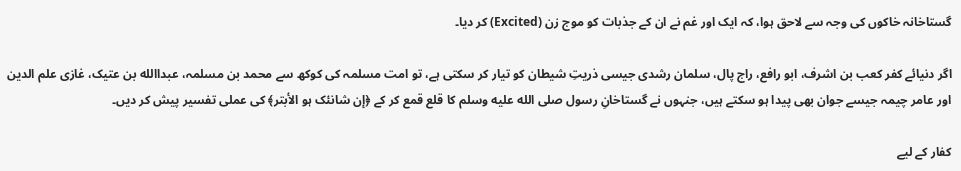گستاخانہ خاکوں کی وجہ سے لاحق ہوا، کہ ایک اور غم نے ان کے جذبات کو موج زن (Excited) کر دیا۔

اگر دنیائے کفر کعب بن اشرف، ابو رافع، راج پال، سلمان رشدی جیسی ذریتِ شیطان کو تیار کر سکتی ہے، تو امت مسلمہ کی کوکھ سے محمد بن مسلمہ، عبداالله بن عتیک، غازی علم الدین اور عامر چیمہ جیسے جوان بھی پیدا ہو سکتے ہیں، جنہوں نے گستاخانِ رسول صلى الله عليه وسلم کا قلع قمع کر کے ﴿إن شانئک ہو الأبتر﴾ کی عملی تفسیر پیش کر دیں۔

کفار کے لیے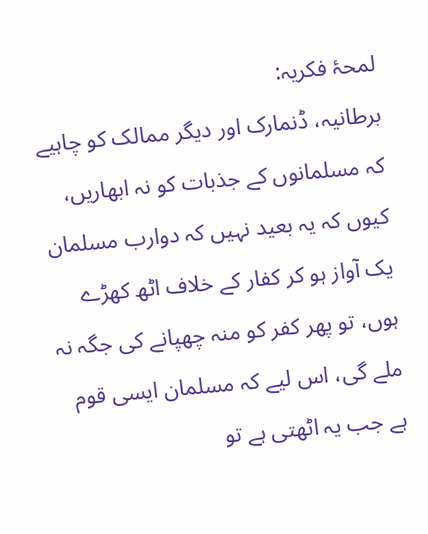لمحۂ فکریہ:
برطانیہ، ڈنمارک اور دیگر ممالک کو چاہیے کہ مسلمانوں کے جذبات کو نہ ابھاریں، کیوں کہ یہ بعید نہیں کہ دوارب مسلمان یک آواز ہو کر کفار کے خلاف اٹھ کھڑے ہوں، تو پھر کفر کو منہ چھپانے کی جگہ نہ ملے گی، اس لیے کہ مسلمان ایسی قوم ہے جب یہ اٹھتی ہے تو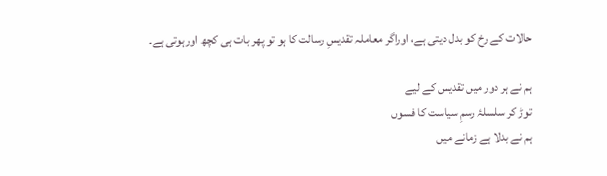حالات کے رخ کو بدل دیتی ہے، اوراگر معاملہ تقدیسِ رسالت کا ہو تو پھر بات ہی کچھ اورہوتی ہے۔

ہم نے ہر دور میں تقدیس کے لیے
توڑ کر سلسلۂ رسمِ سیاست کا فسوں
ہم نے بدلا ہے زمانے میں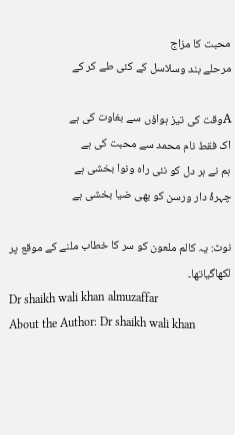محبت کا مزاج
مرحلے بند وسلاسل کے کئی طے کر کے

Aوقت کی تیز ہواؤں سے بغاوت کی ہے
اک فقط نام محمد سے محبت کی ہے
ہم نے ہر دل کو نئی راہ ونوا بخشی ہے
چہرۂ دار ورسن کو بھی ضیا بخشی ہے

نوٹ: یہ کالم ملعون کو سر کا خطاب ملنے کے موقع پر لکھاگیاتھا۔
Dr shaikh wali khan almuzaffar
About the Author: Dr shaikh wali khan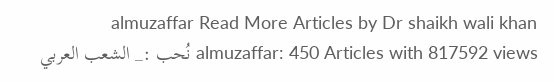almuzaffar Read More Articles by Dr shaikh wali khan almuzaffar: 450 Articles with 817592 views نُحب :_ الشعب العربي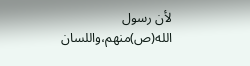لأن رسول الله(ص)منهم،واللسان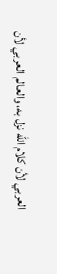العربي لأن كلام الله نزل به، والعالم العربي لأن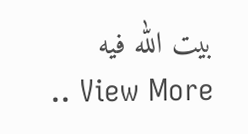بيت الله فيه
.. View More